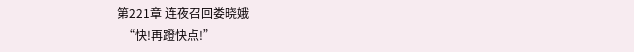第221章 连夜召回娄晓娥
  “快!再蹬快点!”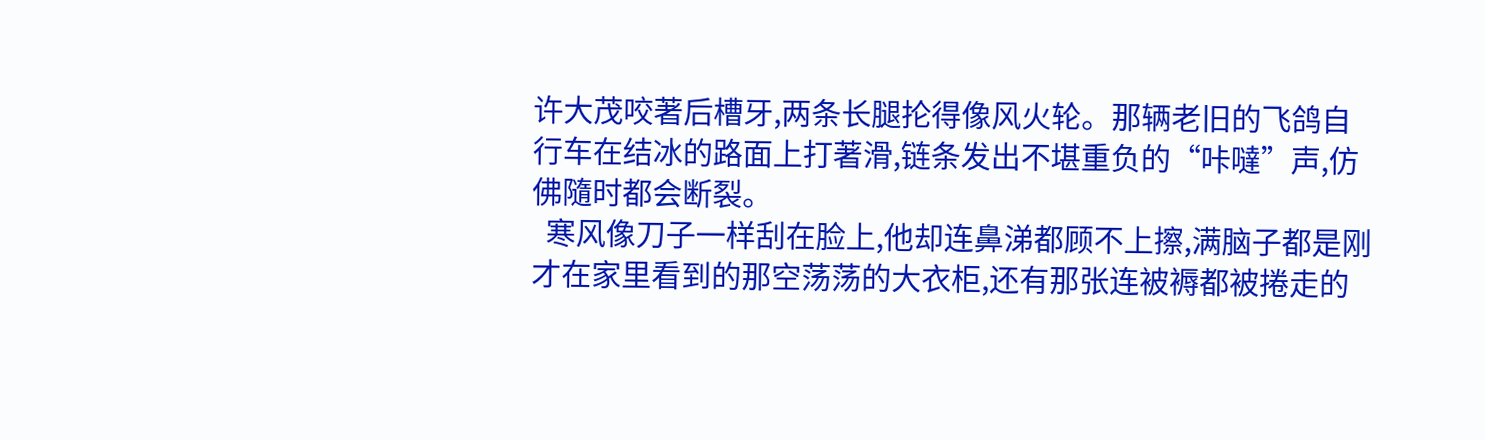许大茂咬著后槽牙,两条长腿抡得像风火轮。那辆老旧的飞鸽自行车在结冰的路面上打著滑,链条发出不堪重负的“咔噠”声,仿佛隨时都会断裂。
  寒风像刀子一样刮在脸上,他却连鼻涕都顾不上擦,满脑子都是刚才在家里看到的那空荡荡的大衣柜,还有那张连被褥都被捲走的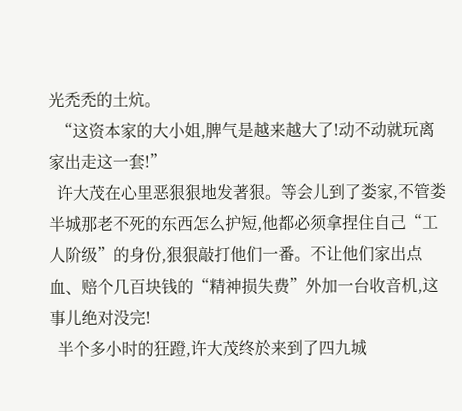光禿禿的土炕。
  “这资本家的大小姐,脾气是越来越大了!动不动就玩离家出走这一套!”
  许大茂在心里恶狠狠地发著狠。等会儿到了娄家,不管娄半城那老不死的东西怎么护短,他都必须拿捏住自己“工人阶级”的身份,狠狠敲打他们一番。不让他们家出点血、赔个几百块钱的“精神损失费”外加一台收音机,这事儿绝对没完!
  半个多小时的狂蹬,许大茂终於来到了四九城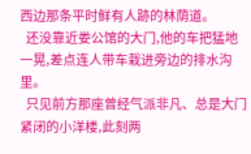西边那条平时鲜有人跡的林荫道。
  还没靠近娄公馆的大门,他的车把猛地一晃,差点连人带车栽进旁边的排水沟里。
  只见前方那座曾经气派非凡、总是大门紧闭的小洋楼,此刻两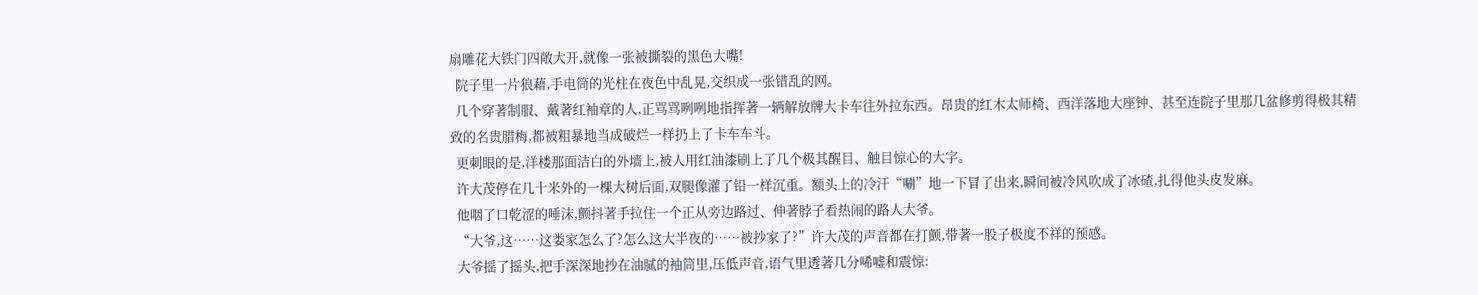扇雕花大铁门四敞大开,就像一张被撕裂的黑色大嘴!
  院子里一片狼藉,手电筒的光柱在夜色中乱晃,交织成一张错乱的网。
  几个穿著制服、戴著红袖章的人,正骂骂咧咧地指挥著一辆解放牌大卡车往外拉东西。昂贵的红木太师椅、西洋落地大座钟、甚至连院子里那几盆修剪得极其精致的名贵腊梅,都被粗暴地当成破烂一样扔上了卡车车斗。
  更刺眼的是,洋楼那面洁白的外墙上,被人用红油漆刷上了几个极其醒目、触目惊心的大字。
  许大茂停在几十米外的一棵大树后面,双腿像灌了铅一样沉重。额头上的冷汗“唰”地一下冒了出来,瞬间被冷风吹成了冰碴,扎得他头皮发麻。
  他咽了口乾涩的唾沫,颤抖著手拉住一个正从旁边路过、伸著脖子看热闹的路人大爷。
  “大爷,这……这娄家怎么了?怎么这大半夜的……被抄家了?”许大茂的声音都在打颤,带著一股子极度不祥的预感。
  大爷摇了摇头,把手深深地抄在油腻的袖筒里,压低声音,语气里透著几分唏嘘和震惊: